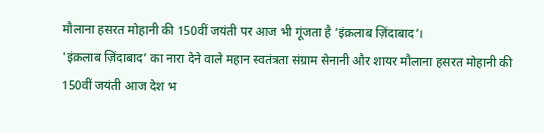मौलाना हसरत मोहानी की 150वीं जयंती पर आज भी गूंजता है ‘इंक़लाब ज़िंदाबाद’।
'इंक़लाब ज़िंदाबाद’ का नारा देने वाले महान स्वतंत्रता संग्राम सेनानी और शायर मौलाना हसरत मोहानी की 150वीं जयंती आज देश भ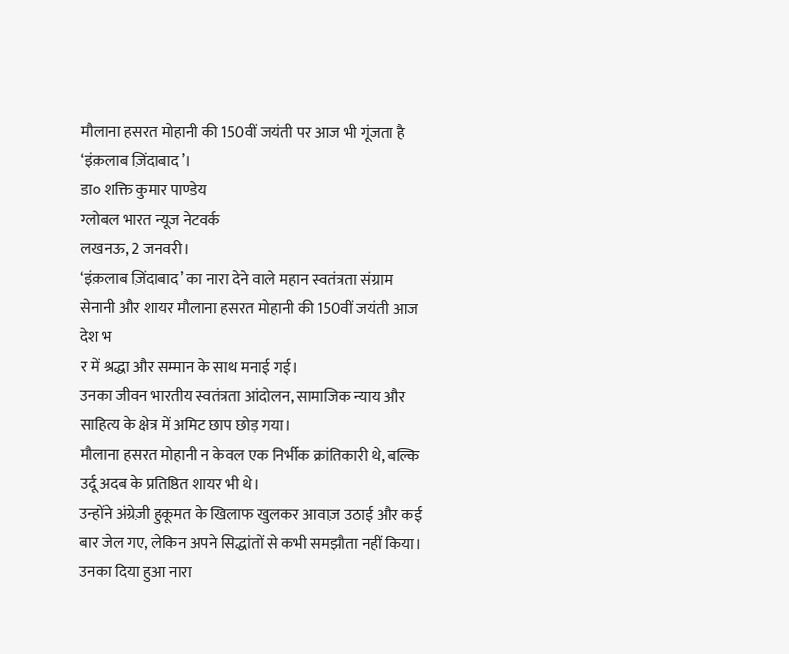मौलाना हसरत मोहानी की 150वीं जयंती पर आज भी गूंजता है ‘इंक़लाब ज़िंदाबाद’।
डा० शक्ति कुमार पाण्डेय
ग्लोबल भारत न्यूज नेटवर्क
लखनऊ, 2 जनवरी।
‘इंक़लाब ज़िंदाबाद’ का नारा देने वाले महान स्वतंत्रता संग्राम सेनानी और शायर मौलाना हसरत मोहानी की 150वीं जयंती आज देश भ
र में श्रद्धा और सम्मान के साथ मनाई गई।
उनका जीवन भारतीय स्वतंत्रता आंदोलन, सामाजिक न्याय और साहित्य के क्षेत्र में अमिट छाप छोड़ गया।
मौलाना हसरत मोहानी न केवल एक निर्भीक क्रांतिकारी थे, बल्कि उर्दू अदब के प्रतिष्ठित शायर भी थे।
उन्होंने अंग्रेज़ी हुकूमत के खिलाफ खुलकर आवाज़ उठाई और कई बार जेल गए, लेकिन अपने सिद्धांतों से कभी समझौता नहीं किया।
उनका दिया हुआ नारा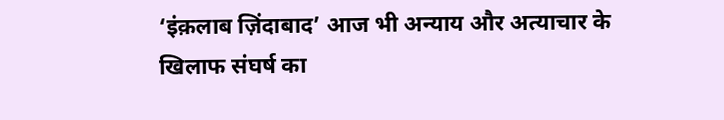‘इंक़लाब ज़िंदाबाद’ आज भी अन्याय और अत्याचार के खिलाफ संघर्ष का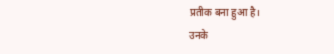प्रतीक बना हुआ है।
उनके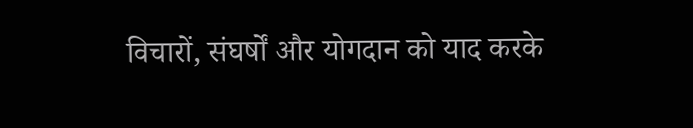विचारों, संघर्षों और योगदान को याद करके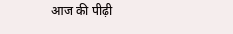आज की पीढ़ी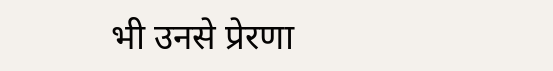भी उनसे प्रेरणा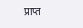प्राप्त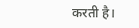करती है।